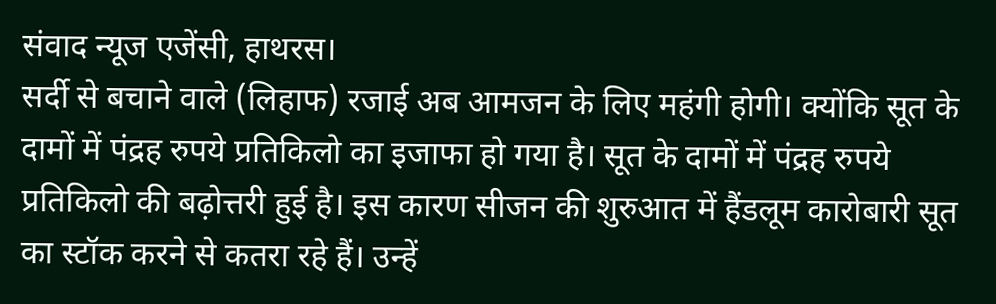संवाद न्यूज एजेंसी, हाथरस।
सर्दी से बचाने वाले (लिहाफ) रजाई अब आमजन के लिए महंगी होगी। क्योंकि सूत के दामों में पंद्रह रुपये प्रतिकिलो का इजाफा हो गया है। सूत के दामों में पंद्रह रुपये प्रतिकिलो की बढ़ोत्तरी हुई है। इस कारण सीजन की शुरुआत में हैंडलूम कारोबारी सूत का स्टॉक करने से कतरा रहे हैं। उन्हें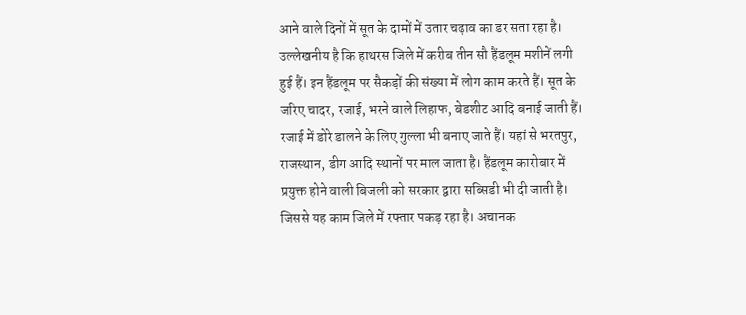आने वाले दिनों में सूत के दामों में उतार चढ़ाव का डर सता रहा है।
उल्लेखनीय है कि हाथरस जिले में करीब तीन सौ हैंडलूम मशीनें लगी हुई हैं। इन हैंडलूम पर सैकड़ों की संख्या में लोग काम करते हैं। सूत के जरिए चादर, रजाई, भरने वाले लिहाफ, बेडशीट आदि बनाई जाती हैं। रजाई में डोरे डालने के लिए गुल्ला भी बनाए जाते हैं। यहां से भरतपुर, राजस्थान, डीग आदि स्थानों पर माल जाता है। हैंडलूम कारोबार में प्रयुक्त होने वाली बिजली को सरकार द्वारा सब्सिडी भी दी जाती है। जिससे यह काम जिले में रफ्तार पकड़ रहा है। अचानक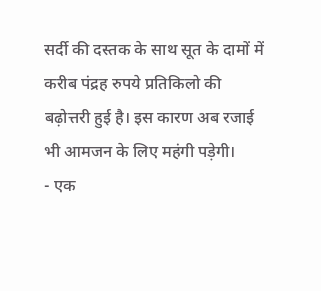सर्दी की दस्तक के साथ सूत के दामों में करीब पंद्रह रुपये प्रतिकिलो की बढ़ोत्तरी हुई है। इस कारण अब रजाई भी आमजन के लिए महंगी पड़ेगी।
- एक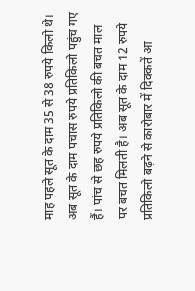माह पहले सूत के दाम 35 से 38 रुपये किलो थे। अब सूत के दाम पचास रुपये प्रतिकिलो पहुंच गए हैं। पांच से छह रुपये प्रतिकिलो की बचत माल पर बचत मिलती है। अब सूत के दाम 12 रुपये प्रतिकिलो बढ़ने से कारोबार में दिक्कतें आ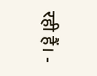रही हैं। -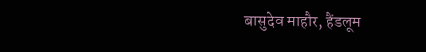बासुदेव माहौर, हैंडलूम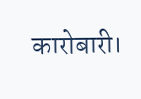कारोबारी।